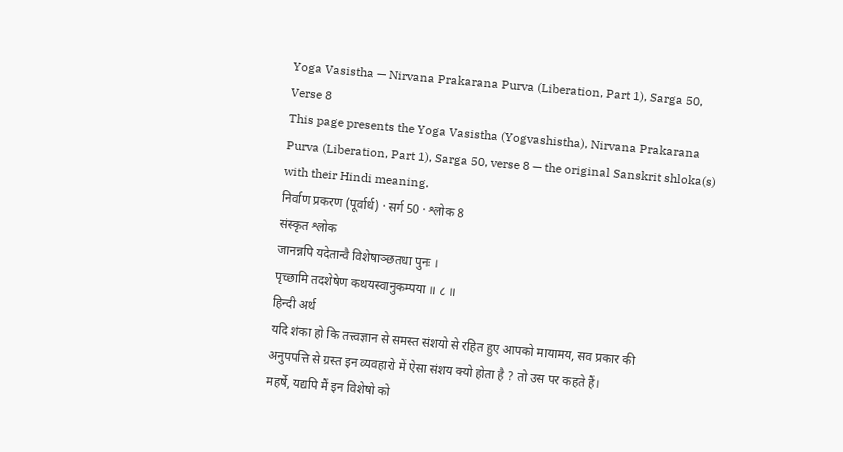Yoga Vasistha — Nirvana Prakarana Purva (Liberation, Part 1), Sarga 50, Verse 8
This page presents the Yoga Vasistha (Yogvashistha), Nirvana Prakarana Purva (Liberation, Part 1), Sarga 50, verse 8 — the original Sanskrit shloka(s) with their Hindi meaning.
निर्वाण प्रकरण (पूर्वार्ध) · सर्ग 50 · श्लोक 8
संस्कृत श्लोक
जानन्नपि यदेतान्वै विशेषाञ्छतधा पुनः ।
पृच्छामि तदशेषेण कथयस्वानुकम्पया ॥ ८ ॥
हिन्दी अर्थ
यदि शंका हो कि तत्त्वज्ञान से समस्त संशयो से रहित हुए आपको मायामय, सव प्रकार की
अनुपपत्ति से ग्रस्त इन व्यवहारो में ऐसा संशय क्यो होता है ? तो उस पर कहते हैं।
महर्षे, यद्यपि मैं इन विशेषो को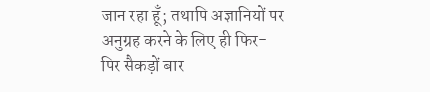जान रहा हूँ; तथापि अज्ञानियों पर अनुग्रह करने के लिए ही फिर-
पिर सैकड़ों बार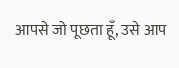आपसे जो पूछता हूँ, उसे आप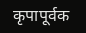कृपापूर्वक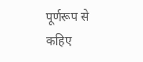पूर्णरूप से कहिए